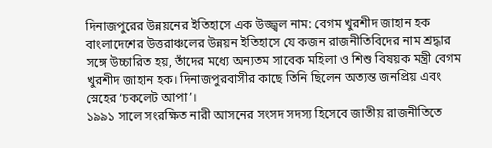দিনাজপুরের উন্নয়নের ইতিহাসে এক উজ্জ্বল নাম: বেগম খুরশীদ জাহান হক
বাংলাদেশের উত্তরাঞ্চলের উন্নয়ন ইতিহাসে যে কজন রাজনীতিবিদের নাম শ্রদ্ধার সঙ্গে উচ্চারিত হয়, তাঁদের মধ্যে অন্যতম সাবেক মহিলা ও শিশু বিষয়ক মন্ত্রী বেগম খুরশীদ জাহান হক। দিনাজপুরবাসীর কাছে তিনি ছিলেন অত্যন্ত জনপ্রিয় এবং স্নেহের ‘চকলেট আপা’।
১৯৯১ সালে সংরক্ষিত নারী আসনের সংসদ সদস্য হিসেবে জাতীয় রাজনীতিতে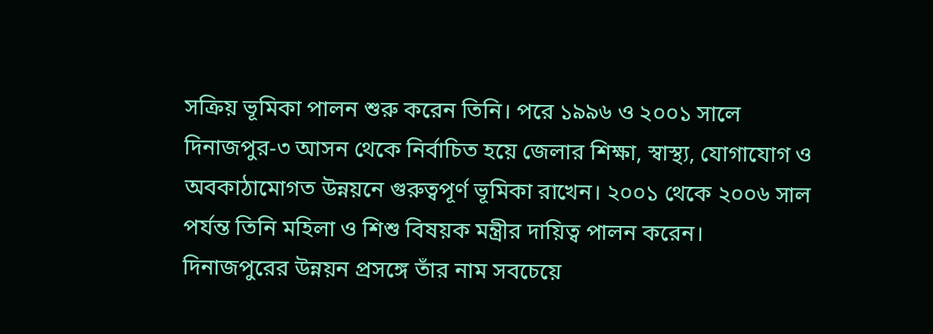সক্রিয় ভূমিকা পালন শুরু করেন তিনি। পরে ১৯৯৬ ও ২০০১ সালে দিনাজপুর-৩ আসন থেকে নির্বাচিত হয়ে জেলার শিক্ষা, স্বাস্থ্য, যোগাযোগ ও অবকাঠামোগত উন্নয়নে গুরুত্বপূর্ণ ভূমিকা রাখেন। ২০০১ থেকে ২০০৬ সাল পর্যন্ত তিনি মহিলা ও শিশু বিষয়ক মন্ত্রীর দায়িত্ব পালন করেন।
দিনাজপুরের উন্নয়ন প্রসঙ্গে তাঁর নাম সবচেয়ে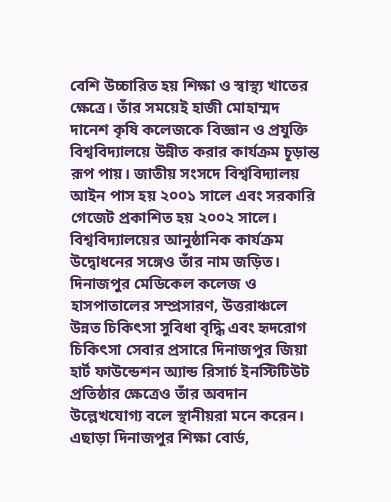বেশি উচ্চারিত হয় শিক্ষা ও স্বাস্থ্য খাতের ক্ষেত্রে। তাঁর সময়েই হাজী মোহাম্মদ দানেশ কৃষি কলেজকে বিজ্ঞান ও প্রযুক্তি বিশ্ববিদ্যালয়ে উন্নীত করার কার্যক্রম চূড়ান্ত রূপ পায়। জাতীয় সংসদে বিশ্ববিদ্যালয় আইন পাস হয় ২০০১ সালে এবং সরকারি গেজেট প্রকাশিত হয় ২০০২ সালে। বিশ্ববিদ্যালয়ের আনুষ্ঠানিক কার্যক্রম উদ্বোধনের সঙ্গেও তাঁর নাম জড়িত।
দিনাজপুর মেডিকেল কলেজ ও হাসপাতালের সম্প্রসারণ, উত্তরাঞ্চলে উন্নত চিকিৎসা সুবিধা বৃদ্ধি এবং হৃদরোগ চিকিৎসা সেবার প্রসারে দিনাজপুর জিয়া হার্ট ফাউন্ডেশন অ্যান্ড রিসার্চ ইনস্টিটিউট প্রতিষ্ঠার ক্ষেত্রেও তাঁর অবদান উল্লেখযোগ্য বলে স্থানীয়রা মনে করেন।
এছাড়া দিনাজপুর শিক্ষা বোর্ড,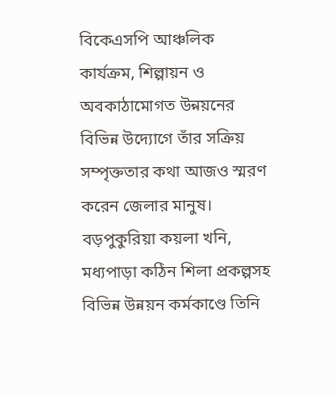বিকেএসপি আঞ্চলিক কার্যক্রম, শিল্পায়ন ও অবকাঠামোগত উন্নয়নের বিভিন্ন উদ্যোগে তাঁর সক্রিয় সম্পৃক্ততার কথা আজও স্মরণ করেন জেলার মানুষ। বড়পুকুরিয়া কয়লা খনি, মধ্যপাড়া কঠিন শিলা প্রকল্পসহ বিভিন্ন উন্নয়ন কর্মকাণ্ডে তিনি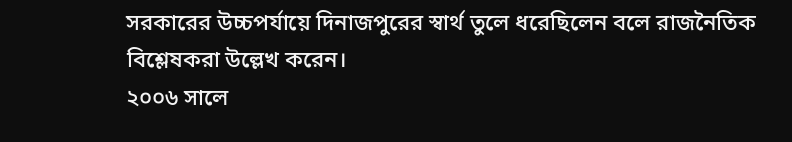সরকারের উচ্চপর্যায়ে দিনাজপুরের স্বার্থ তুলে ধরেছিলেন বলে রাজনৈতিক বিশ্লেষকরা উল্লেখ করেন।
২০০৬ সালে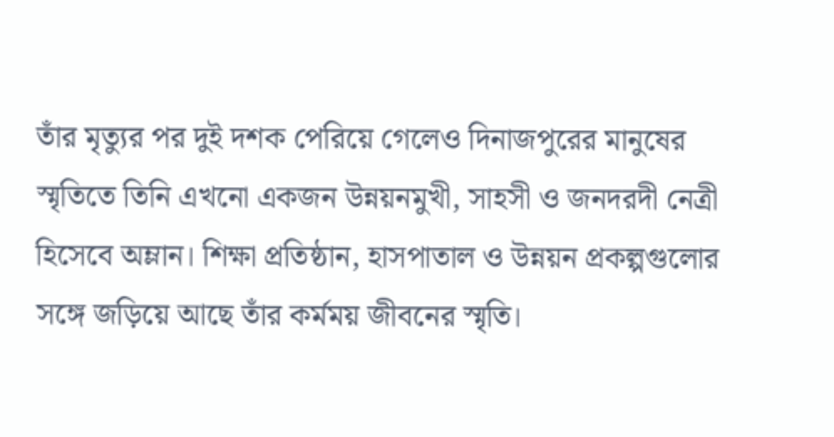তাঁর মৃত্যুর পর দুই দশক পেরিয়ে গেলেও দিনাজপুরের মানুষের স্মৃতিতে তিনি এখনো একজন উন্নয়নমুখী, সাহসী ও জনদরদী নেত্রী হিসেবে অম্লান। শিক্ষা প্রতিষ্ঠান, হাসপাতাল ও উন্নয়ন প্রকল্পগুলোর সঙ্গে জড়িয়ে আছে তাঁর কর্মময় জীবনের স্মৃতি।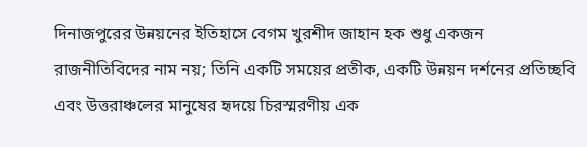দিনাজপুরের উন্নয়নের ইতিহাসে বেগম খুরশীদ জাহান হক শুধু একজন রাজনীতিবিদের নাম নয়; তিনি একটি সময়ের প্রতীক, একটি উন্নয়ন দর্শনের প্রতিচ্ছবি এবং উত্তরাঞ্চলের মানুষের হৃদয়ে চিরস্মরণীয় এক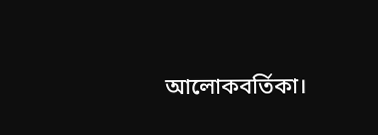আলোকবর্তিকা।